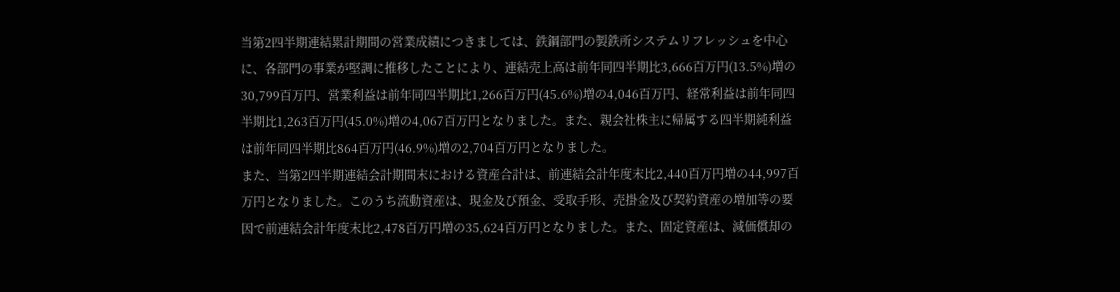当第2四半期連結累計期間の営業成績につきましては、鉄鋼部門の製鉄所システムリフレッシュを中心に、各部門の事業が堅調に推移したことにより、連結売上高は前年同四半期比3,666百万円(13.5%)増の30,799百万円、営業利益は前年同四半期比1,266百万円(45.6%)増の4,046百万円、経常利益は前年同四半期比1,263百万円(45.0%)増の4,067百万円となりました。また、親会社株主に帰属する四半期純利益は前年同四半期比864百万円(46.9%)増の2,704百万円となりました。
また、当第2四半期連結会計期間末における資産合計は、前連結会計年度末比2,440百万円増の44,997百万円となりました。このうち流動資産は、現金及び預金、受取手形、売掛金及び契約資産の増加等の要因で前連結会計年度末比2,478百万円増の35,624百万円となりました。また、固定資産は、減価償却の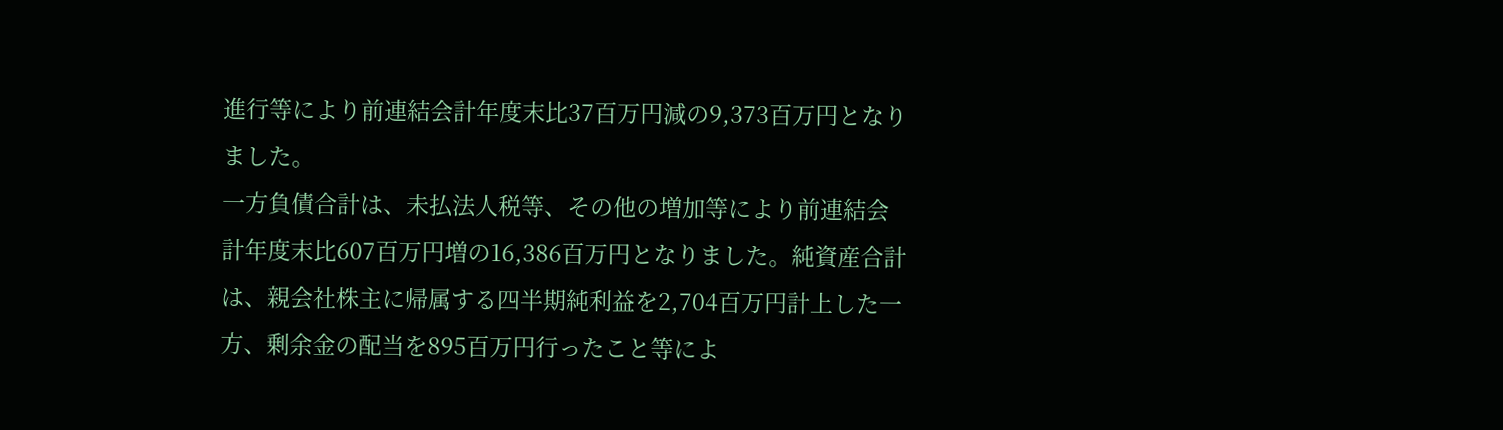進行等により前連結会計年度末比37百万円減の9,373百万円となりました。
一方負債合計は、未払法人税等、その他の増加等により前連結会計年度末比607百万円増の16,386百万円となりました。純資産合計は、親会社株主に帰属する四半期純利益を2,704百万円計上した一方、剰余金の配当を895百万円行ったこと等によ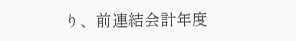り、前連結会計年度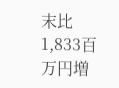末比1,833百万円増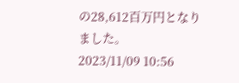の28,612百万円となりました。
2023/11/09 10:56